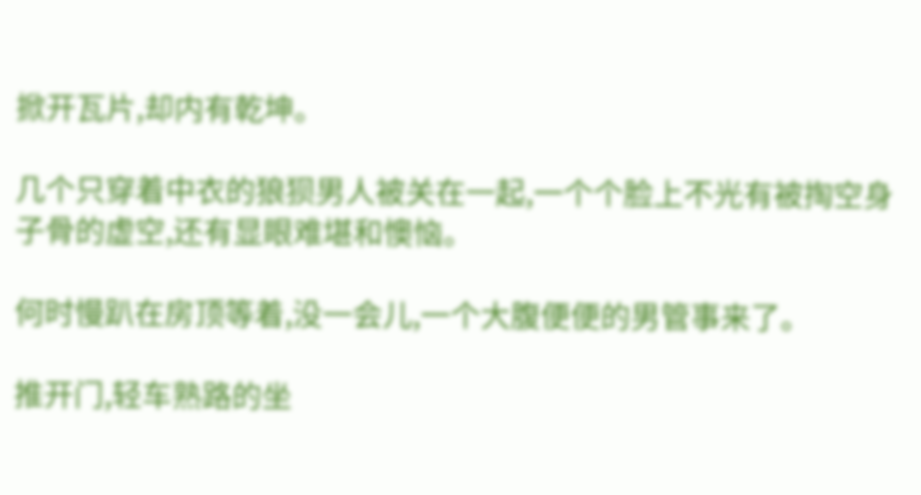掀开瓦片,却内有乾坤。

几个只穿着中衣的狼狈男人被关在一起,一个个脸上不光有被掏空身子骨的虚空,还有显眼难堪和懊恼。

何时慢趴在房顶等着,没一会儿,一个大腹便便的男管事来了。

推开门,轻车熟路的坐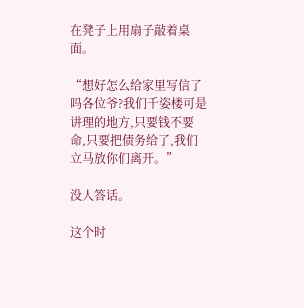在凳子上用扇子敲着桌面。

“想好怎么给家里写信了吗各位爷?我们千姿楼可是讲理的地方,只要钱不要命,只要把债务给了,我们立马放你们离开。”

没人答话。

这个时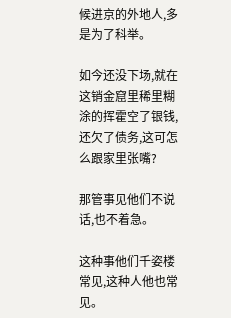候进京的外地人,多是为了科举。

如今还没下场,就在这销金窟里稀里糊涂的挥霍空了银钱,还欠了债务,这可怎么跟家里张嘴?

那管事见他们不说话,也不着急。

这种事他们千姿楼常见,这种人他也常见。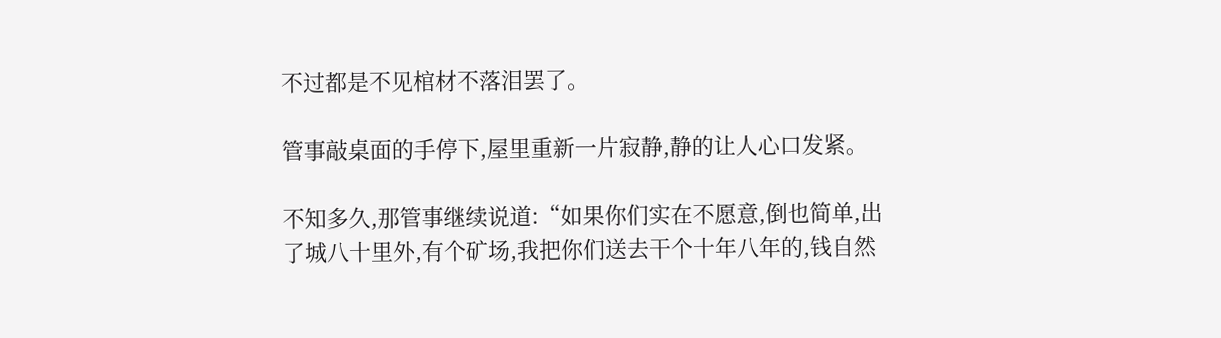不过都是不见棺材不落泪罢了。

管事敲桌面的手停下,屋里重新一片寂静,静的让人心口发紧。

不知多久,那管事继续说道:“如果你们实在不愿意,倒也简单,出了城八十里外,有个矿场,我把你们送去干个十年八年的,钱自然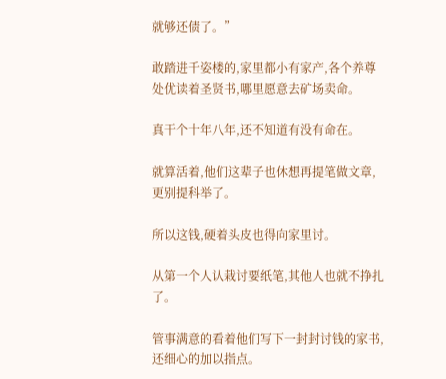就够还债了。”

敢踏进千姿楼的,家里都小有家产,各个养尊处优读着圣贤书,哪里愿意去矿场卖命。

真干个十年八年,还不知道有没有命在。

就算活着,他们这辈子也休想再提笔做文章,更别提科举了。

所以这钱,硬着头皮也得向家里讨。

从第一个人认栽讨要纸笔,其他人也就不挣扎了。

管事满意的看着他们写下一封封讨钱的家书,还细心的加以指点。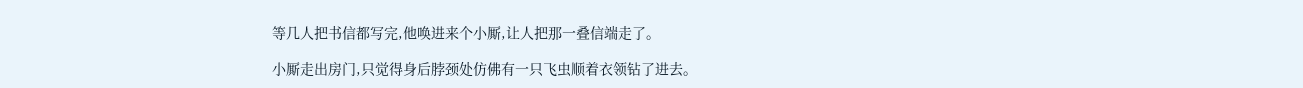等几人把书信都写完,他唤进来个小厮,让人把那一叠信端走了。

小厮走出房门,只觉得身后脖颈处仿佛有一只飞虫顺着衣领钻了进去。